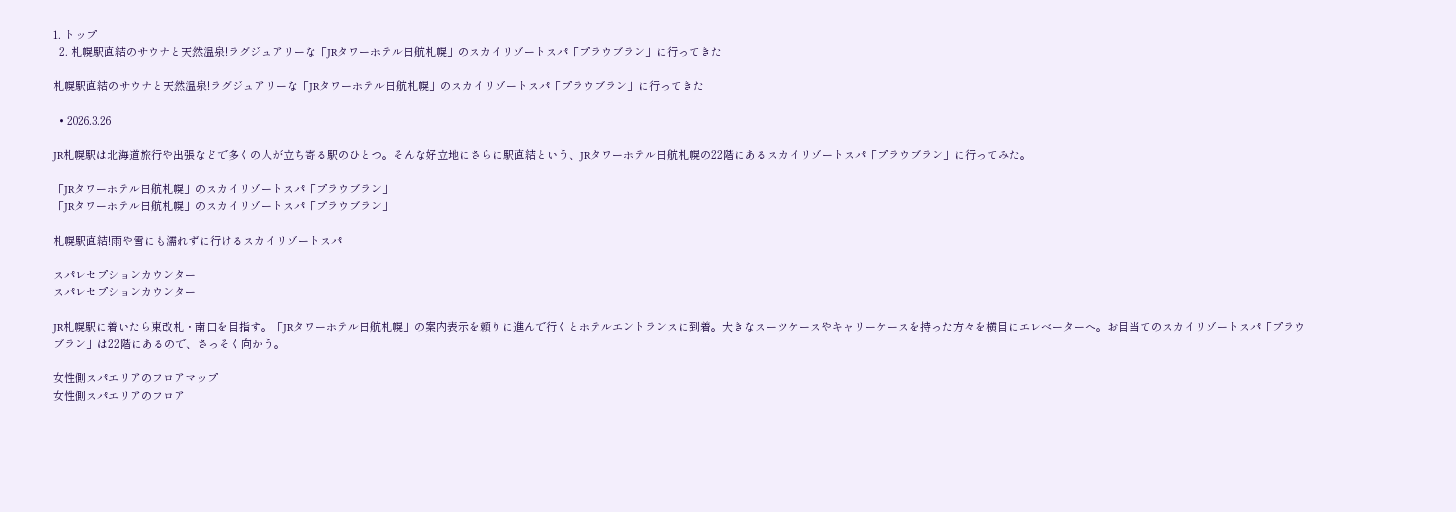1. トップ
  2. 札幌駅直結のサウナと天然温泉!ラグジュアリーな「JRタワーホテル日航札幌」のスカイリゾートスパ「プラウブラン」に行ってきた

札幌駅直結のサウナと天然温泉!ラグジュアリーな「JRタワーホテル日航札幌」のスカイリゾートスパ「プラウブラン」に行ってきた

  • 2026.3.26

JR札幌駅は北海道旅行や出張などで多くの人が立ち寄る駅のひとつ。そんな好立地にさらに駅直結という、JRタワーホテル日航札幌の22階にあるスカイリゾートスパ「プラウブラン」に行ってみた。

「JRタワーホテル日航札幌」のスカイリゾートスパ「プラウブラン」
「JRタワーホテル日航札幌」のスカイリゾートスパ「プラウブラン」

札幌駅直結!雨や雪にも濡れずに行けるスカイリゾートスパ

スパレセプションカウンター
スパレセプションカウンター

JR札幌駅に着いたら東改札・南口を目指す。「JRタワーホテル日航札幌」の案内表示を頼りに進んで行くとホテルエントランスに到着。大きなスーツケースやキャリーケースを持った方々を横目にエレベーターへ。お目当てのスカイリゾートスパ「プラウブラン」は22階にあるので、さっそく向かう。

女性側スパエリアのフロアマップ
女性側スパエリアのフロア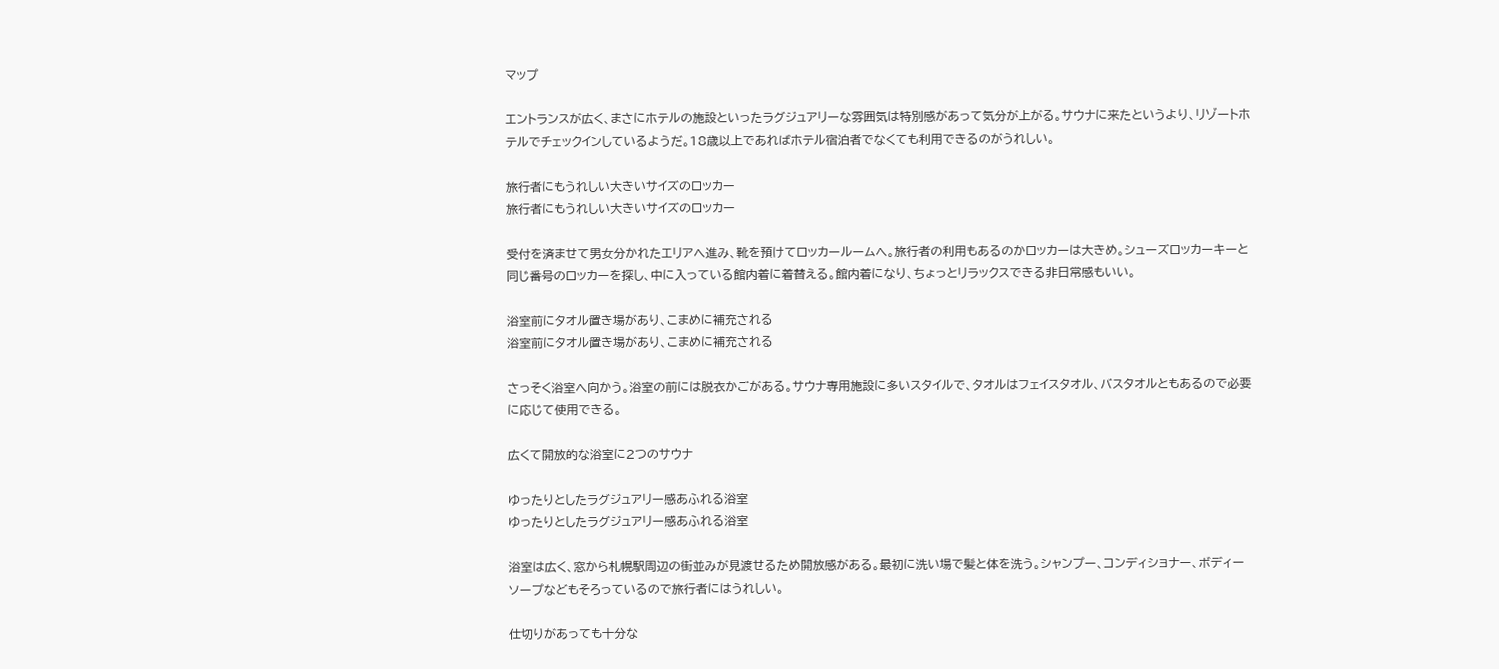マップ

エントランスが広く、まさにホテルの施設といったラグジュアリーな雰囲気は特別感があって気分が上がる。サウナに来たというより、リゾートホテルでチェックインしているようだ。18歳以上であればホテル宿泊者でなくても利用できるのがうれしい。

旅行者にもうれしい大きいサイズのロッカー
旅行者にもうれしい大きいサイズのロッカー

受付を済ませて男女分かれたエリアへ進み、靴を預けてロッカールームへ。旅行者の利用もあるのかロッカーは大きめ。シューズロッカーキーと同じ番号のロッカーを探し、中に入っている館内着に着替える。館内着になり、ちょっとリラックスできる非日常感もいい。

浴室前にタオル置き場があり、こまめに補充される
浴室前にタオル置き場があり、こまめに補充される

さっそく浴室へ向かう。浴室の前には脱衣かごがある。サウナ専用施設に多いスタイルで、タオルはフェイスタオル、バスタオルともあるので必要に応じて使用できる。

広くて開放的な浴室に2つのサウナ

ゆったりとしたラグジュアリー感あふれる浴室
ゆったりとしたラグジュアリー感あふれる浴室

浴室は広く、窓から札幌駅周辺の街並みが見渡せるため開放感がある。最初に洗い場で髪と体を洗う。シャンプー、コンディショナー、ボディーソープなどもそろっているので旅行者にはうれしい。

仕切りがあっても十分な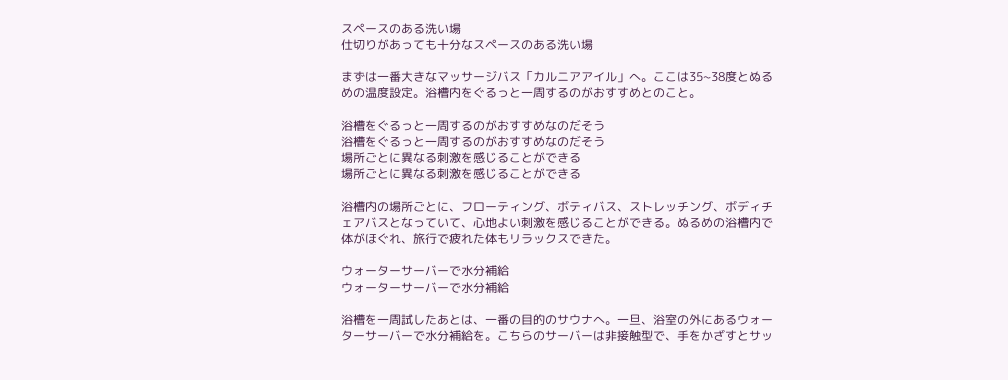スペースのある洗い場
仕切りがあっても十分なスペースのある洗い場

まずは一番大きなマッサージバス「カルニアアイル」へ。ここは35~38度とぬるめの温度設定。浴槽内をぐるっと一周するのがおすすめとのこと。

浴槽をぐるっと一周するのがおすすめなのだそう
浴槽をぐるっと一周するのがおすすめなのだそう
場所ごとに異なる刺激を感じることができる
場所ごとに異なる刺激を感じることができる

浴槽内の場所ごとに、フローティング、ボティバス、ストレッチング、ボディチェアバスとなっていて、心地よい刺激を感じることができる。ぬるめの浴槽内で体がほぐれ、旅行で疲れた体もリラックスできた。

ウォーターサーバーで水分補給
ウォーターサーバーで水分補給

浴槽を一周試したあとは、一番の目的のサウナへ。一旦、浴室の外にあるウォーターサーバーで水分補給を。こちらのサーバーは非接触型で、手をかざすとサッ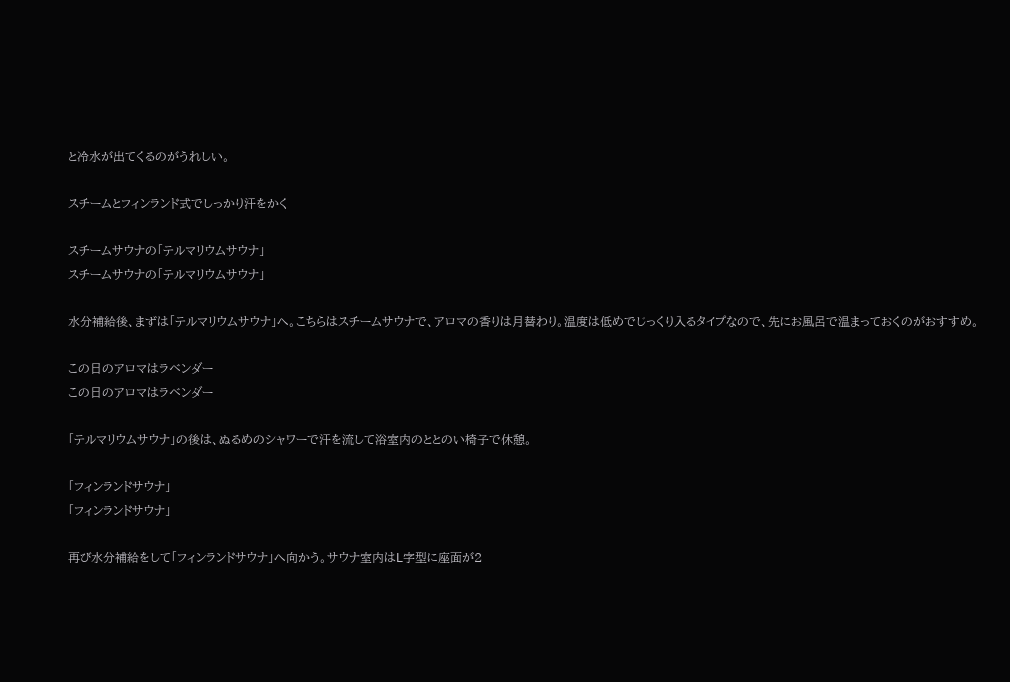と冷水が出てくるのがうれしい。

スチームとフィンランド式でしっかり汗をかく

スチームサウナの「テルマリウムサウナ」
スチームサウナの「テルマリウムサウナ」

水分補給後、まずは「テルマリウムサウナ」へ。こちらはスチームサウナで、アロマの香りは月替わり。温度は低めでじっくり入るタイプなので、先にお風呂で温まっておくのがおすすめ。

この日のアロマはラベンダー
この日のアロマはラベンダー

「テルマリウムサウナ」の後は、ぬるめのシャワーで汗を流して浴室内のととのい椅子で休憩。

「フィンランドサウナ」
「フィンランドサウナ」

再び水分補給をして「フィンランドサウナ」へ向かう。サウナ室内はⅬ字型に座面が2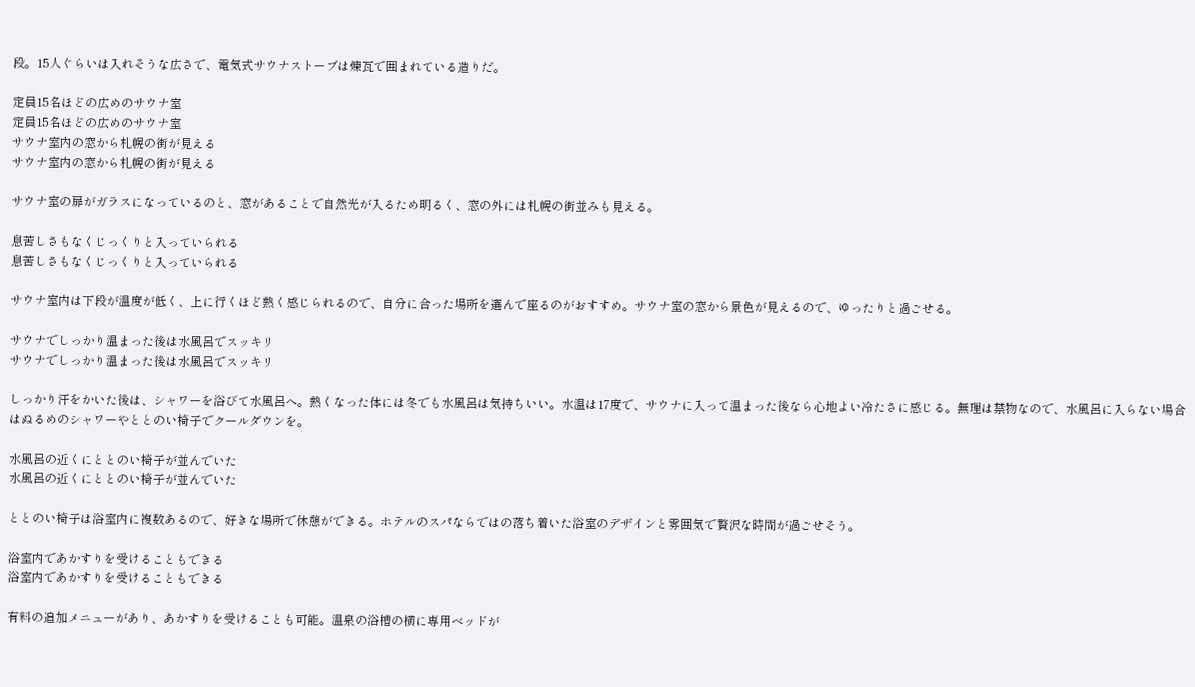段。15人ぐらいは入れそうな広さで、電気式サウナストーブは煉瓦で囲まれている造りだ。

定員15名ほどの広めのサウナ室
定員15名ほどの広めのサウナ室
サウナ室内の窓から札幌の街が見える
サウナ室内の窓から札幌の街が見える

サウナ室の扉がガラスになっているのと、窓があることで自然光が入るため明るく、窓の外には札幌の街並みも見える。

息苦しさもなくじっくりと入っていられる
息苦しさもなくじっくりと入っていられる

サウナ室内は下段が温度が低く、上に行くほど熱く感じられるので、自分に合った場所を選んで座るのがおすすめ。サウナ室の窓から景色が見えるので、ゆったりと過ごせる。

サウナでしっかり温まった後は水風呂でスッキリ
サウナでしっかり温まった後は水風呂でスッキリ

しっかり汗をかいた後は、シャワーを浴びて水風呂へ。熱くなった体には冬でも水風呂は気持ちいい。水温は17度で、サウナに入って温まった後なら心地よい冷たさに感じる。無理は禁物なので、水風呂に入らない場合はぬるめのシャワーやととのい椅子でクールダウンを。

水風呂の近くにととのい椅子が並んでいた
水風呂の近くにととのい椅子が並んでいた

ととのい椅子は浴室内に複数あるので、好きな場所で休憩ができる。ホテルのスパならではの落ち着いた浴室のデザインと雰囲気で贅沢な時間が過ごせそう。

浴室内であかすりを受けることもできる
浴室内であかすりを受けることもできる

有料の追加メニューがあり、あかすりを受けることも可能。温泉の浴槽の横に専用ベッドが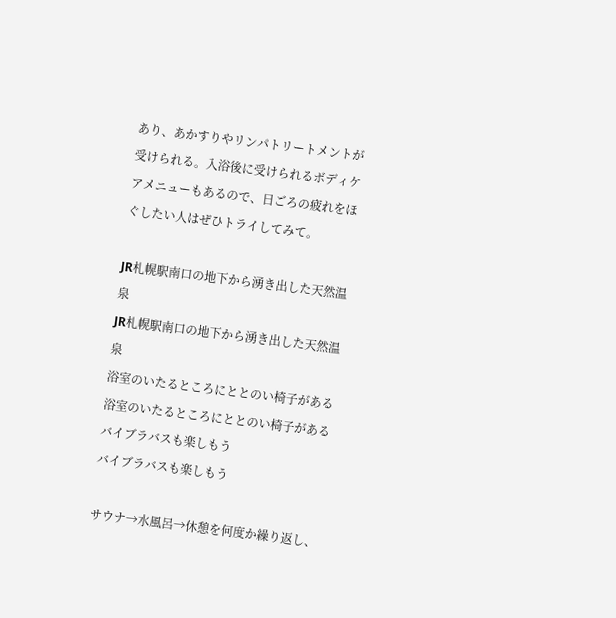あり、あかすりやリンパトリートメントが受けられる。入浴後に受けられるボディケアメニューもあるので、日ごろの疲れをほぐしたい人はぜひトライしてみて。

JR札幌駅南口の地下から湧き出した天然温泉
JR札幌駅南口の地下から湧き出した天然温泉
浴室のいたるところにととのい椅子がある
浴室のいたるところにととのい椅子がある
バイブラバスも楽しもう
バイブラバスも楽しもう

サウナ→水風呂→休憩を何度か繰り返し、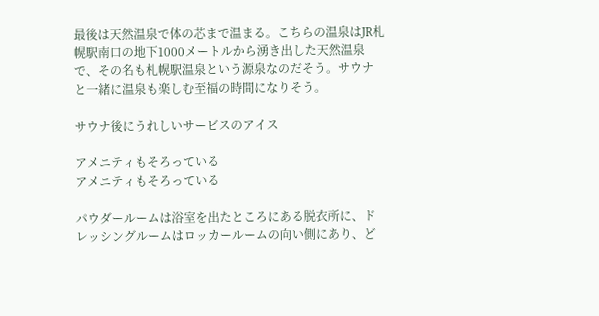最後は天然温泉で体の芯まで温まる。こちらの温泉はJR札幌駅南口の地下1000メートルから湧き出した天然温泉で、その名も札幌駅温泉という源泉なのだそう。サウナと一緒に温泉も楽しむ至福の時間になりそう。

サウナ後にうれしいサービスのアイス

アメニティもそろっている
アメニティもそろっている

パウダールームは浴室を出たところにある脱衣所に、ドレッシングルームはロッカールームの向い側にあり、ど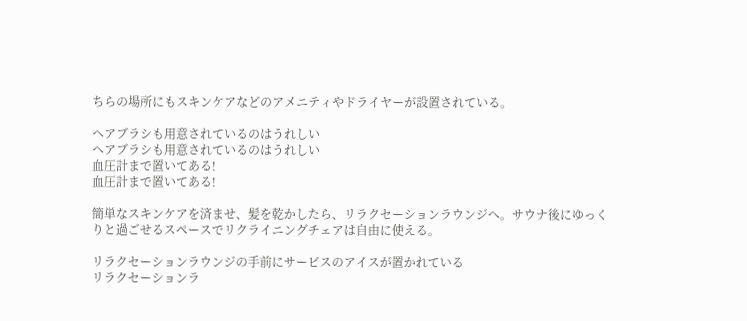ちらの場所にもスキンケアなどのアメニティやドライヤーが設置されている。

ヘアブラシも用意されているのはうれしい
ヘアブラシも用意されているのはうれしい
血圧計まで置いてある!
血圧計まで置いてある!

簡単なスキンケアを済ませ、髪を乾かしたら、リラクセーションラウンジへ。サウナ後にゆっくりと過ごせるスペースでリクライニングチェアは自由に使える。

リラクセーションラウンジの手前にサービスのアイスが置かれている
リラクセーションラ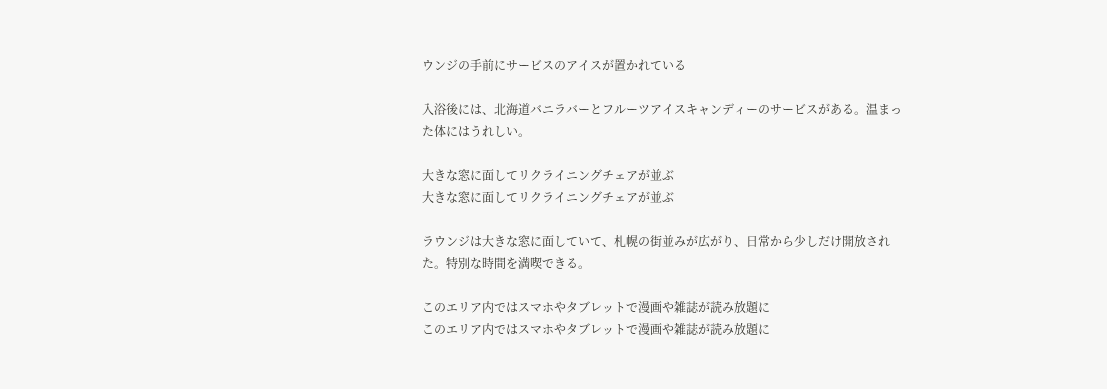ウンジの手前にサービスのアイスが置かれている

入浴後には、北海道バニラバーとフルーツアイスキャンディーのサービスがある。温まった体にはうれしい。

大きな窓に面してリクライニングチェアが並ぶ
大きな窓に面してリクライニングチェアが並ぶ

ラウンジは大きな窓に面していて、札幌の街並みが広がり、日常から少しだけ開放された。特別な時間を満喫できる。

このエリア内ではスマホやタブレットで漫画や雑誌が読み放題に
このエリア内ではスマホやタブレットで漫画や雑誌が読み放題に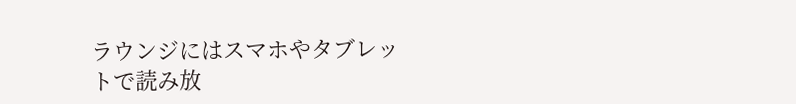ラウンジにはスマホやタブレットで読み放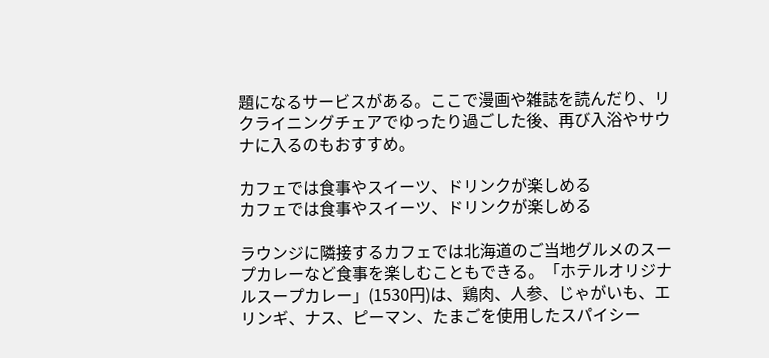題になるサービスがある。ここで漫画や雑誌を読んだり、リクライニングチェアでゆったり過ごした後、再び入浴やサウナに入るのもおすすめ。

カフェでは食事やスイーツ、ドリンクが楽しめる
カフェでは食事やスイーツ、ドリンクが楽しめる

ラウンジに隣接するカフェでは北海道のご当地グルメのスープカレーなど食事を楽しむこともできる。「ホテルオリジナルスープカレー」(1530円)は、鶏肉、人参、じゃがいも、エリンギ、ナス、ピーマン、たまごを使用したスパイシー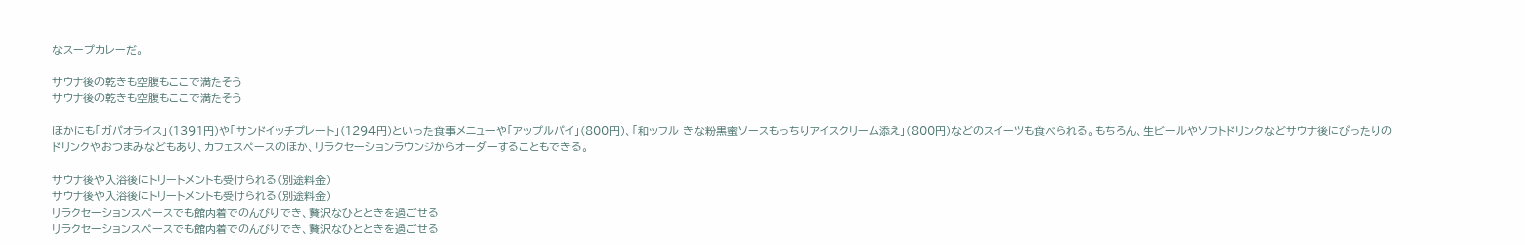なスープカレーだ。

サウナ後の乾きも空腹もここで満たそう
サウナ後の乾きも空腹もここで満たそう

ほかにも「ガパオライス」(1391円)や「サンドイッチプレート」(1294円)といった食事メニューや「アップルパイ」(800円)、「和ッフル きな粉黒蜜ソースもっちりアイスクリーム添え」(800円)などのスイーツも食べられる。もちろん、生ビールやソフトドリンクなどサウナ後にぴったりのドリンクやおつまみなどもあり、カフェスペースのほか、リラクセーションラウンジからオーダーすることもできる。

サウナ後や入浴後にトリートメントも受けられる(別途料金)
サウナ後や入浴後にトリートメントも受けられる(別途料金)
リラクセーションスペースでも館内着でのんびりでき、贅沢なひとときを過ごせる
リラクセーションスペースでも館内着でのんびりでき、贅沢なひとときを過ごせる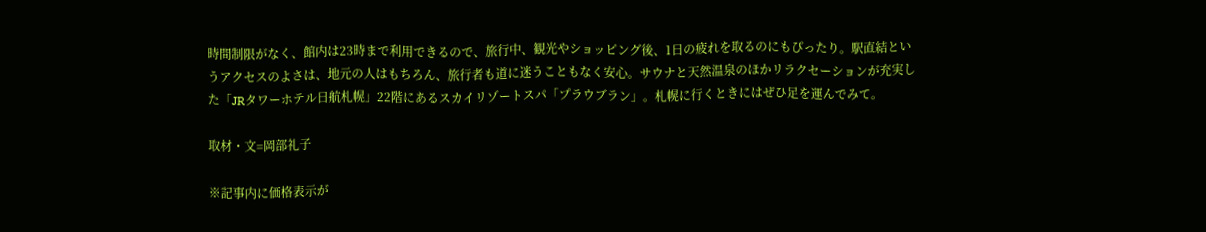時間制限がなく、館内は23時まで利用できるので、旅行中、観光やショッピング後、1日の疲れを取るのにもぴったり。駅直結というアクセスのよさは、地元の人はもちろん、旅行者も道に迷うこともなく安心。サウナと天然温泉のほかリラクセーションが充実した「JRタワーホテル日航札幌」22階にあるスカイリゾートスパ「プラウブラン」。札幌に行くときにはぜひ足を運んでみて。

取材・文=岡部礼子

※記事内に価格表示が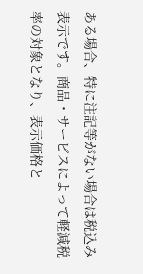ある場合、特に注記等がない場合は税込み表示です。商品・サービスによって軽減税率の対象となり、表示価格と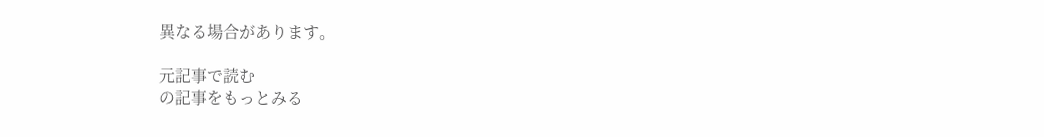異なる場合があります。

元記事で読む
の記事をもっとみる